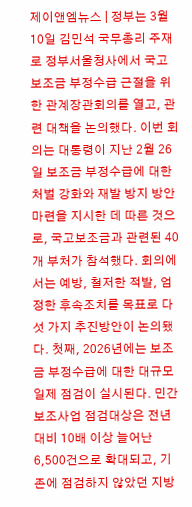제이앤엠뉴스 | 정부는 3월 10일 김민석 국무총리 주재로 정부서울청사에서 국고보조금 부정수급 근절을 위한 관계장관회의를 열고, 관련 대책을 논의했다. 이번 회의는 대통령이 지난 2월 26일 보조금 부정수급에 대한 처벌 강화와 재발 방지 방안 마련을 지시한 데 따른 것으로, 국고보조금과 관련된 40개 부처가 참석했다. 회의에서는 예방, 철저한 적발, 엄정한 후속조치를 목표로 다섯 가지 추진방안이 논의됐다. 첫째, 2026년에는 보조금 부정수급에 대한 대규모 일제 점검이 실시된다. 민간보조사업 점검대상은 전년 대비 10배 이상 늘어난 6,500건으로 확대되고, 기존에 점검하지 않았던 지방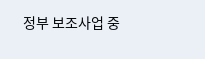정부 보조사업 중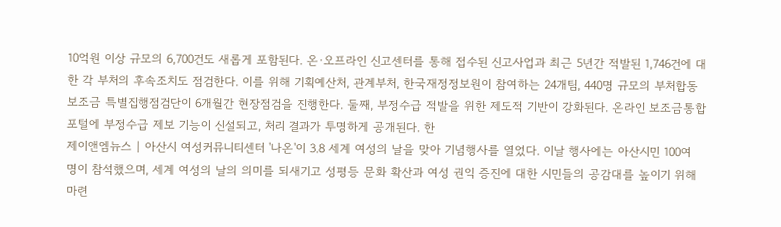10억원 이상 규모의 6,700건도 새롭게 포함된다. 온·오프라인 신고센터를 통해 접수된 신고사업과 최근 5년간 적발된 1,746건에 대한 각 부처의 후속조치도 점검한다. 이를 위해 기획예산처, 관계부처, 한국재정정보원이 참여하는 24개팀, 440명 규모의 부처합동 보조금 특별집행점검단이 6개월간 현장점검을 진행한다. 둘째, 부정수급 적발을 위한 제도적 기반이 강화된다. 온라인 보조금통합포털에 부정수급 제보 기능이 신설되고, 처리 결과가 투명하게 공개된다. 한
제이앤엠뉴스 | 아산시 여성커뮤니티센터 '나온'이 3.8 세계 여성의 날을 맞아 기념행사를 열었다. 이날 행사에는 아산시민 100여 명이 참석했으며, 세계 여성의 날의 의미를 되새기고 성평등 문화 확산과 여성 권익 증진에 대한 시민들의 공감대를 높이기 위해 마련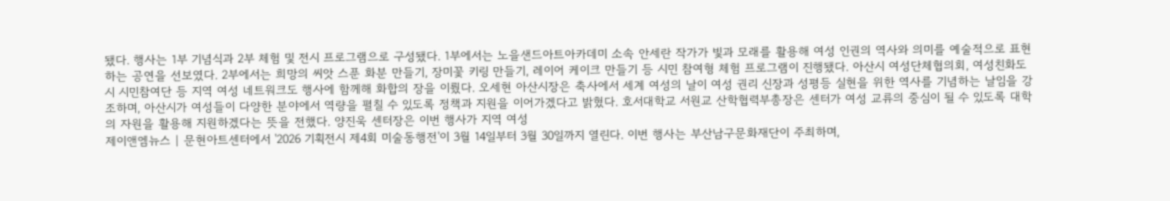됐다. 행사는 1부 기념식과 2부 체험 및 전시 프로그램으로 구성됐다. 1부에서는 노을샌드아트아카데미 소속 안세란 작가가 빛과 모래를 활용해 여성 인권의 역사와 의미를 예술적으로 표현하는 공연을 선보였다. 2부에서는 희망의 씨앗 스푼 화분 만들기, 장미꽃 키링 만들기, 레이어 케이크 만들기 등 시민 참여형 체험 프로그램이 진행됐다. 아산시 여성단체협의회, 여성친화도시 시민참여단 등 지역 여성 네트워크도 행사에 함께해 화합의 장을 이뤘다. 오세현 아산시장은 축사에서 세계 여성의 날이 여성 권리 신장과 성평등 실현을 위한 역사를 기념하는 날임을 강조하며, 아산시가 여성들이 다양한 분야에서 역량을 펼칠 수 있도록 정책과 지원을 이어가겠다고 밝혔다. 호서대학교 서원교 산학협력부총장은 센터가 여성 교류의 중심이 될 수 있도록 대학의 자원을 활용해 지원하겠다는 뜻을 전했다. 양진욱 센터장은 이번 행사가 지역 여성
제이앤엠뉴스 | 문현아트센터에서 '2026 기획전시 제4회 미술동행전'이 3월 14일부터 3월 30일까지 열린다. 이번 행사는 부산남구문화재단이 주최하며,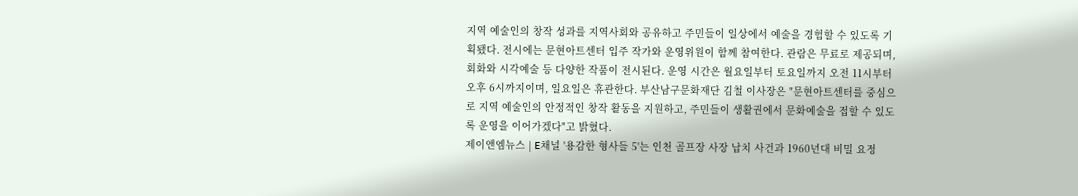지역 예술인의 창작 성과를 지역사회와 공유하고 주민들이 일상에서 예술을 경험할 수 있도록 기획됐다. 전시에는 문현아트센터 입주 작가와 운영위원이 함께 참여한다. 관람은 무료로 제공되며, 회화와 시각예술 등 다양한 작품이 전시된다. 운영 시간은 월요일부터 토요일까지 오전 11시부터 오후 6시까지이며, 일요일은 휴관한다. 부산남구문화재단 김철 이사장은 "문현아트센터를 중심으로 지역 예술인의 안정적인 창작 활동을 지원하고, 주민들이 생활권에서 문화예술을 접할 수 있도록 운영을 이어가겠다"고 밝혔다.
제이앤엠뉴스 | E채널 '용감한 형사들 5'는 인천 골프장 사장 납치 사건과 1960년대 비밀 요정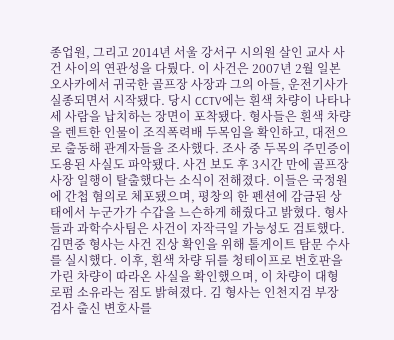종업원, 그리고 2014년 서울 강서구 시의원 살인 교사 사건 사이의 연관성을 다뤘다. 이 사건은 2007년 2월 일본 오사카에서 귀국한 골프장 사장과 그의 아들, 운전기사가 실종되면서 시작됐다. 당시 CCTV에는 흰색 차량이 나타나 세 사람을 납치하는 장면이 포착됐다. 형사들은 흰색 차량을 렌트한 인물이 조직폭력배 두목임을 확인하고, 대전으로 출동해 관계자들을 조사했다. 조사 중 두목의 주민증이 도용된 사실도 파악됐다. 사건 보도 후 3시간 만에 골프장 사장 일행이 탈출했다는 소식이 전해졌다. 이들은 국정원에 간첩 혐의로 체포됐으며, 평창의 한 펜션에 감금된 상태에서 누군가가 수갑을 느슨하게 해줬다고 밝혔다. 형사들과 과학수사팀은 사건이 자작극일 가능성도 검토했다. 김면중 형사는 사건 진상 확인을 위해 톨게이트 탐문 수사를 실시했다. 이후, 흰색 차량 뒤를 청테이프로 번호판을 가린 차량이 따라온 사실을 확인했으며, 이 차량이 대형 로펌 소유라는 점도 밝혀졌다. 김 형사는 인천지검 부장 검사 출신 변호사를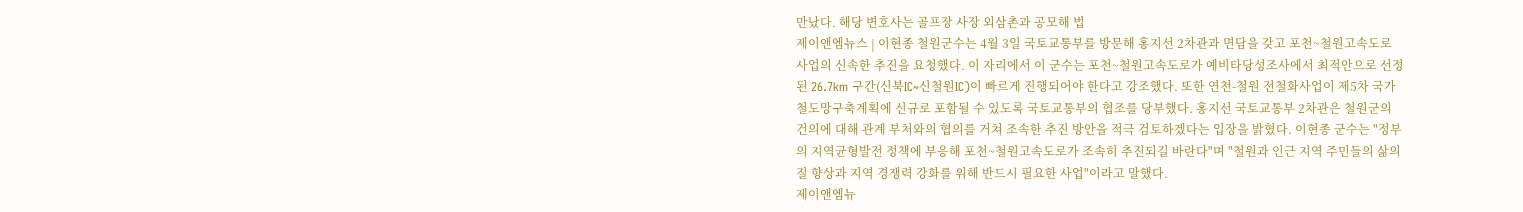만났다. 해당 변호사는 골프장 사장 외삼촌과 공모해 법
제이앤엠뉴스 | 이현종 철원군수는 4월 3일 국토교통부를 방문해 홍지선 2차관과 면담을 갖고 포천~철원고속도로 사업의 신속한 추진을 요청했다. 이 자리에서 이 군수는 포천~철원고속도로가 예비타당성조사에서 최적안으로 선정된 26.7km 구간(신북IC~신철원IC)이 빠르게 진행되어야 한다고 강조했다. 또한 연천-철원 전철화사업이 제5차 국가철도망구축계획에 신규로 포함될 수 있도록 국토교통부의 협조를 당부했다. 홍지선 국토교통부 2차관은 철원군의 건의에 대해 관계 부처와의 협의를 거쳐 조속한 추진 방안을 적극 검토하겠다는 입장을 밝혔다. 이현종 군수는 "정부의 지역균형발전 정책에 부응해 포천~철원고속도로가 조속히 추진되길 바란다"며 "철원과 인근 지역 주민들의 삶의 질 향상과 지역 경쟁력 강화를 위해 반드시 필요한 사업"이라고 말했다.
제이앤엠뉴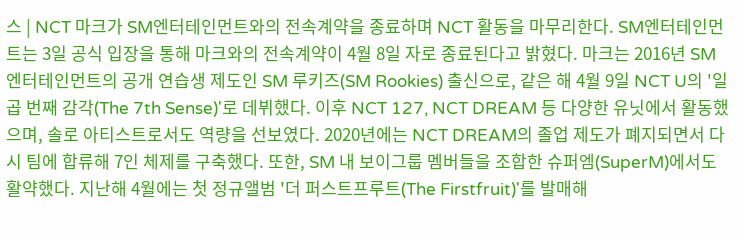스 | NCT 마크가 SM엔터테인먼트와의 전속계약을 종료하며 NCT 활동을 마무리한다. SM엔터테인먼트는 3일 공식 입장을 통해 마크와의 전속계약이 4월 8일 자로 종료된다고 밝혔다. 마크는 2016년 SM엔터테인먼트의 공개 연습생 제도인 SM 루키즈(SM Rookies) 출신으로, 같은 해 4월 9일 NCT U의 '일곱 번째 감각(The 7th Sense)'로 데뷔했다. 이후 NCT 127, NCT DREAM 등 다양한 유닛에서 활동했으며, 솔로 아티스트로서도 역량을 선보였다. 2020년에는 NCT DREAM의 졸업 제도가 폐지되면서 다시 팀에 합류해 7인 체제를 구축했다. 또한, SM 내 보이그룹 멤버들을 조합한 슈퍼엠(SuperM)에서도 활약했다. 지난해 4월에는 첫 정규앨범 '더 퍼스트프루트(The Firstfruit)'를 발매해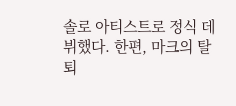솔로 아티스트로 정식 데뷔했다. 한편, 마크의 탈퇴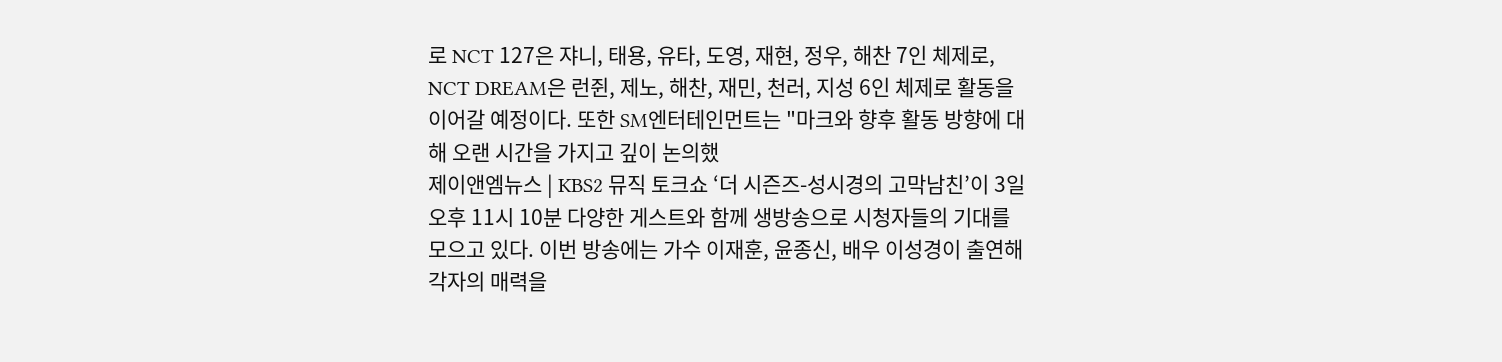로 NCT 127은 쟈니, 태용, 유타, 도영, 재현, 정우, 해찬 7인 체제로, NCT DREAM은 런쥔, 제노, 해찬, 재민, 천러, 지성 6인 체제로 활동을 이어갈 예정이다. 또한 SM엔터테인먼트는 "마크와 향후 활동 방향에 대해 오랜 시간을 가지고 깊이 논의했
제이앤엠뉴스 | KBS2 뮤직 토크쇼 ‘더 시즌즈-성시경의 고막남친’이 3일 오후 11시 10분 다양한 게스트와 함께 생방송으로 시청자들의 기대를 모으고 있다. 이번 방송에는 가수 이재훈, 윤종신, 배우 이성경이 출연해 각자의 매력을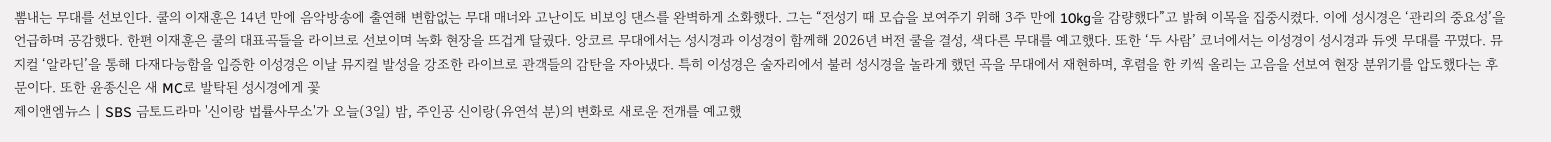뽐내는 무대를 선보인다. 쿨의 이재훈은 14년 만에 음악방송에 출연해 변함없는 무대 매너와 고난이도 비보잉 댄스를 완벽하게 소화했다. 그는 “전성기 때 모습을 보여주기 위해 3주 만에 10kg을 감량했다”고 밝혀 이목을 집중시켰다. 이에 성시경은 ‘관리의 중요성’을 언급하며 공감했다. 한편 이재훈은 쿨의 대표곡들을 라이브로 선보이며 녹화 현장을 뜨겁게 달궜다. 앙코르 무대에서는 성시경과 이성경이 함께해 2026년 버전 쿨을 결성, 색다른 무대를 예고했다. 또한 ‘두 사람’ 코너에서는 이성경이 성시경과 듀엣 무대를 꾸몄다. 뮤지컬 ‘알라딘’을 통해 다재다능함을 입증한 이성경은 이날 뮤지컬 발성을 강조한 라이브로 관객들의 감탄을 자아냈다. 특히 이성경은 술자리에서 불러 성시경을 놀라게 했던 곡을 무대에서 재현하며, 후렴을 한 키씩 올리는 고음을 선보여 현장 분위기를 압도했다는 후문이다. 또한 윤종신은 새 MC로 발탁된 성시경에게 꽃
제이앤엠뉴스 | SBS 금토드라마 '신이랑 법률사무소'가 오늘(3일) 밤, 주인공 신이랑(유연석 분)의 변화로 새로운 전개를 예고했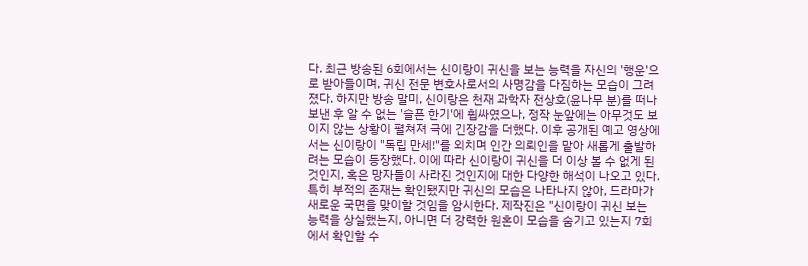다. 최근 방송된 6회에서는 신이랑이 귀신을 보는 능력을 자신의 '행운'으로 받아들이며, 귀신 전문 변호사로서의 사명감을 다짐하는 모습이 그려졌다. 하지만 방송 말미, 신이랑은 천재 과학자 전상호(윤나무 분)를 떠나보낸 후 알 수 없는 '슬픈 한기'에 휩싸였으나, 정작 눈앞에는 아무것도 보이지 않는 상황이 펼쳐져 극에 긴장감을 더했다. 이후 공개된 예고 영상에서는 신이랑이 "독립 만세!"를 외치며 인간 의뢰인을 맡아 새롭게 출발하려는 모습이 등장했다. 이에 따라 신이랑이 귀신을 더 이상 볼 수 없게 된 것인지, 혹은 망자들이 사라진 것인지에 대한 다양한 해석이 나오고 있다. 특히 부적의 존재는 확인됐지만 귀신의 모습은 나타나지 않아, 드라마가 새로운 국면을 맞이할 것임을 암시한다. 제작진은 "신이랑이 귀신 보는 능력을 상실했는지, 아니면 더 강력한 원혼이 모습을 숨기고 있는지 7회에서 확인할 수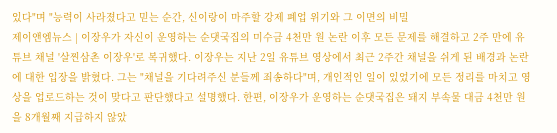있다"며 "능력이 사라졌다고 믿는 순간, 신이랑이 마주할 강제 폐업 위기와 그 이면의 비밀
제이앤엠뉴스 | 이장우가 자신이 운영하는 순댓국집의 미수금 4천만 원 논란 이후 모든 문제를 해결하고 2주 만에 유튜브 채널 '살찐삼촌 이장우'로 복귀했다. 이장우는 지난 2일 유튜브 영상에서 최근 2주간 채널을 쉬게 된 배경과 논란에 대한 입장을 밝혔다. 그는 "채널을 기다려주신 분들께 죄송하다"며, 개인적인 일이 있었기에 모든 정리를 마치고 영상을 업로드하는 것이 맞다고 판단했다고 설명했다. 한편, 이장우가 운영하는 순댓국집은 돼지 부속물 대금 4천만 원을 8개월째 지급하지 않았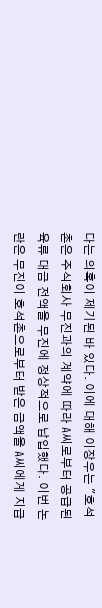다는 의혹이 제기된 바 있다. 이에 대해 이장우는 "호석촌은 주식회사 무진과의 계약에 따라 A씨로부터 공급된 육류 대금 전액을 무진에 정상적으로 납입했다. 이번 논란은 무진이 호석촌으로부터 받은 금액을 A씨에게 지급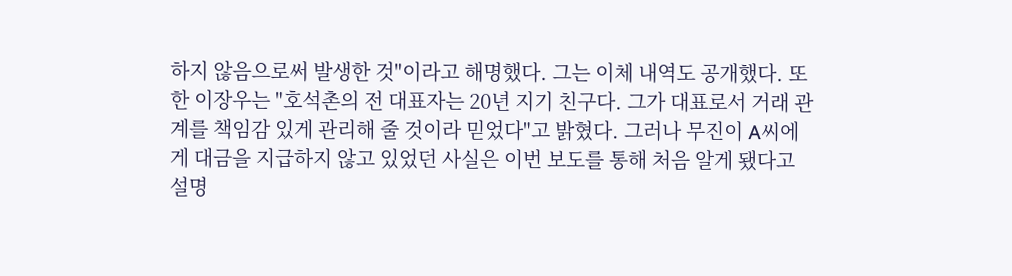하지 않음으로써 발생한 것"이라고 해명했다. 그는 이체 내역도 공개했다. 또한 이장우는 "호석촌의 전 대표자는 20년 지기 친구다. 그가 대표로서 거래 관계를 책임감 있게 관리해 줄 것이라 믿었다"고 밝혔다. 그러나 무진이 A씨에게 대금을 지급하지 않고 있었던 사실은 이번 보도를 통해 처음 알게 됐다고 설명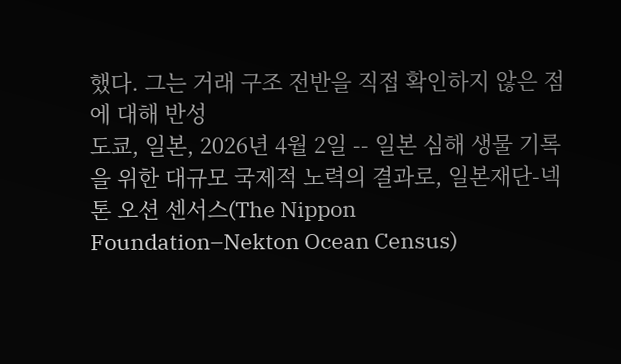했다. 그는 거래 구조 전반을 직접 확인하지 않은 점에 대해 반성
도쿄, 일본, 2026년 4월 2일 -- 일본 심해 생물 기록을 위한 대규모 국제적 노력의 결과로, 일본재단-넥톤 오션 센서스(The Nippon Foundation–Nekton Ocean Census)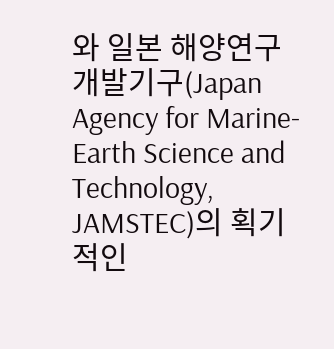와 일본 해양연구개발기구(Japan Agency for Marine-Earth Science and Technology, JAMSTEC)의 획기적인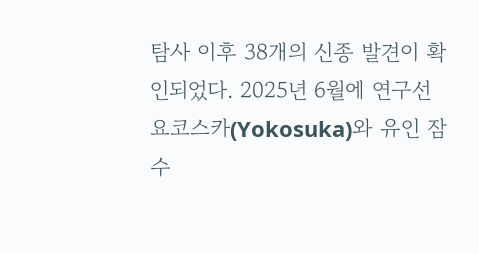탐사 이후 38개의 신종 발견이 확인되었다. 2025년 6월에 연구선 요코스카(Yokosuka)와 유인 잠수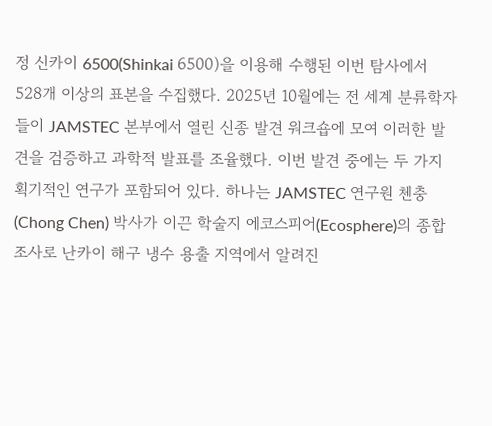정 신카이 6500(Shinkai 6500)을 이용해 수행된 이번 탐사에서 528개 이상의 표본을 수집했다. 2025년 10월에는 전 세계 분류학자들이 JAMSTEC 본부에서 열린 신종 발견 워크숍에 모여 이러한 발견을 검증하고 과학적 발표를 조율했다. 이번 발견 중에는 두 가지 획기적인 연구가 포함되어 있다. 하나는 JAMSTEC 연구원 첸충(Chong Chen) 박사가 이끈 학술지 에코스피어(Ecosphere)의 종합 조사로 난카이 해구 냉수 용출 지역에서 알려진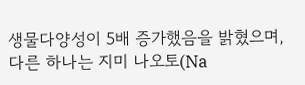생물다양성이 5배 증가했음을 밝혔으며, 다른 하나는 지미 나오토(Na